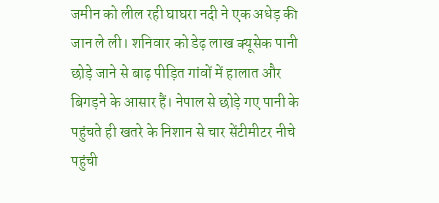जमीन को लील रही घाघरा नदी ने एक अधेड़ की जान ले ली। शनिवार को डेढ़ लाख क्यूसेक पानी छोड़े जाने से बाढ़ पीड़ित गांवों में हालात और बिगड़ने के आसार हैं। नेपाल से छोड़े गए पानी के पहुंचते ही खतरे के निशान से चार सेंटीमीटर नीचे पहुंची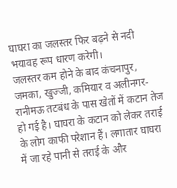घाघरा का जलस्तर फिर बढ़ने से नदी भयावह रूप धारण करेगी।
जलस्तर कम होने के बाद कंचनापुर, जमका, खुज्जी, कमियार व अलीनगर-रानीमऊ तटबंध के पास खेतों में कटान तेज हो गई है। घाघरा के कटान को लेकर तराई के लोग काफी परेशान हैं। लगातार घाघरा में जा रहे पानी से तराई के और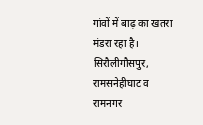गांवों में बाढ़ का खतरा मंडरा रहा है।
सिरौलीगौसपुर, रामसनेहीघाट व रामनगर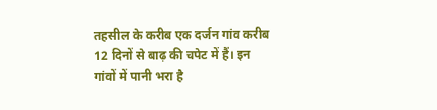तहसील के करीब एक दर्जन गांव करीब 12 दिनों से बाढ़ की चपेट में हैं। इन गांवों में पानी भरा है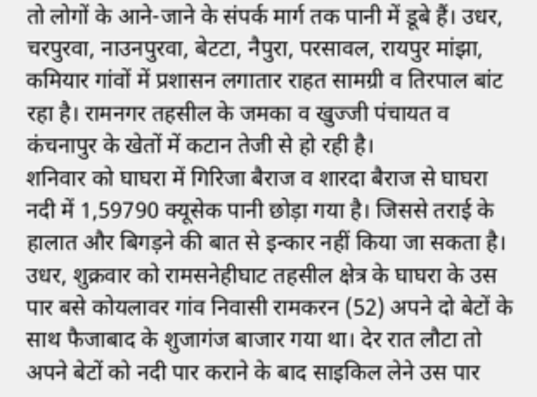तो लोगों के आने-जाने के संपर्क मार्ग तक पानी में डूबे हैं। उधर, चरपुरवा, नाउनपुरवा, बेटटा, नैपुरा, परसावल, रायपुर मांझा, कमियार गांवों में प्रशासन लगातार राहत सामग्री व तिरपाल बांट रहा है। रामनगर तहसील के जमका व खुज्जी पंचायत व कंचनापुर के खेतों में कटान तेजी से हो रही है।
शनिवार को घाघरा में गिरिजा बैराज व शारदा बैराज से घाघरा नदी में 1,59790 क्यूसेक पानी छोड़ा गया है। जिससे तराई के हालात और बिगड़ने की बात से इन्कार नहीं किया जा सकता है। उधर, शुक्रवार को रामसनेहीघाट तहसील क्षेत्र के घाघरा के उस पार बसे कोयलावर गांव निवासी रामकरन (52) अपने दो बेटों के साथ फैजाबाद के शुजागंज बाजार गया था। देर रात लौटा तो अपने बेटों को नदी पार कराने के बाद साइकिल लेने उस पार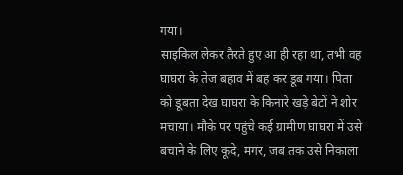गया।
साइकिल लेकर तैरते हुए आ ही रहा था, तभी वह घाघरा के तेज बहाव में बह कर डूब गया। पिता को डूबता देख घाघरा के किनारे खड़े बेटों ने शोर मचाया। मौके पर पहुंचे कई ग्रामीण घाघरा में उसे बचाने के लिए कूदे, मगर, जब तक उसे निकाला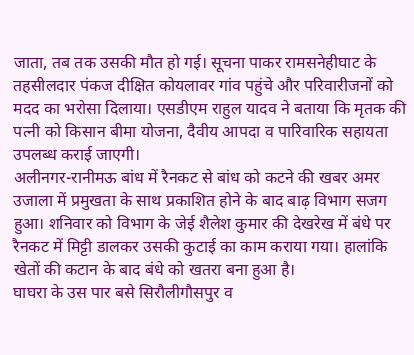जाता, तब तक उसकी मौत हो गई। सूचना पाकर रामसनेहीघाट के तहसीलदार पंकज दीक्षित कोयलावर गांव पहुंचे और परिवारीजनों को मदद का भरोसा दिलाया। एसडीएम राहुल यादव ने बताया कि मृतक की पत्नी को किसान बीमा योजना, दैवीय आपदा व पारिवारिक सहायता उपलब्ध कराई जाएगी।
अलीनगर-रानीमऊ बांध में रैनकट से बांध को कटने की खबर अमर उजाला में प्रमुखता के साथ प्रकाशित होने के बाद बाढ़ विभाग सजग हुआ। शनिवार को विभाग के जेई शैलेश कुमार की देखरेख में बंधे पर रैनकट में मिट्टी डालकर उसकी कुटाई का काम कराया गया। हालांकि खेतों की कटान के बाद बंधे को खतरा बना हुआ है।
घाघरा के उस पार बसे सिरौलीगौसपुर व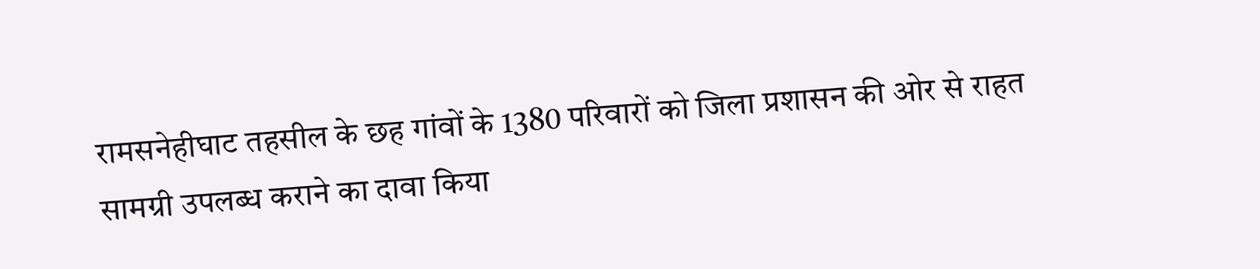रामसनेहीघाट तहसील के छह गांवों के 1380 परिवारों को जिला प्रशासन की ओर से राहत सामग्री उपलब्ध कराने का दावा किया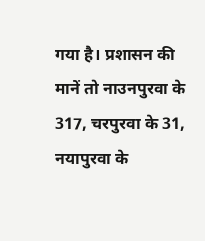गया है। प्रशासन की मानें तो नाउनपुरवा के 317, चरपुरवा के 31, नयापुरवा के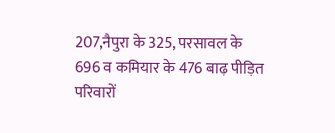207,नैपुरा के 325, परसावल के 696 व कमियार के 476 बाढ़ पीड़ित परिवारों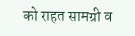को राहत सामग्री व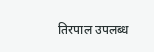तिरपाल उपलब्ध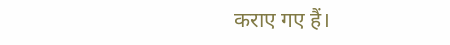कराए गए हैं।